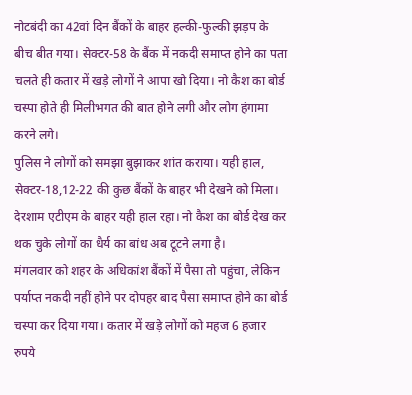नोटबंदी का 42वां दिन बैंकों के बाहर हल्की-फुल्की झड़प के बीच बीत गया। सेक्टर-58 के बैंक में नकदी समाप्त होने का पता चलते ही कतार में खड़े लोगों ने आपा खो दिया। नो कैश का बोर्ड चस्पा होते ही मिलीभगत की बात होने लगी और लोग हंगामा करने लगे।
पुलिस ने लोगों को समझा बुझाकर शांत कराया। यही हाल, सेक्टर-18,12-22 की कुछ बैंकों के बाहर भी देखने को मिला। देरशाम एटीएम के बाहर यही हाल रहा। नो कैश का बोर्ड देख कर थक चुके लोगों का धैर्य का बांध अब टूटने लगा है।
मंगलवार को शहर के अधिकांश बैंकों में पैसा तो पहुंचा, लेकिन पर्याप्त नकदी नहीं होने पर दोपहर बाद पैसा समाप्त होने का बोर्ड चस्पा कर दिया गया। कतार में खड़े लोगों को महज 6 हजार रुपये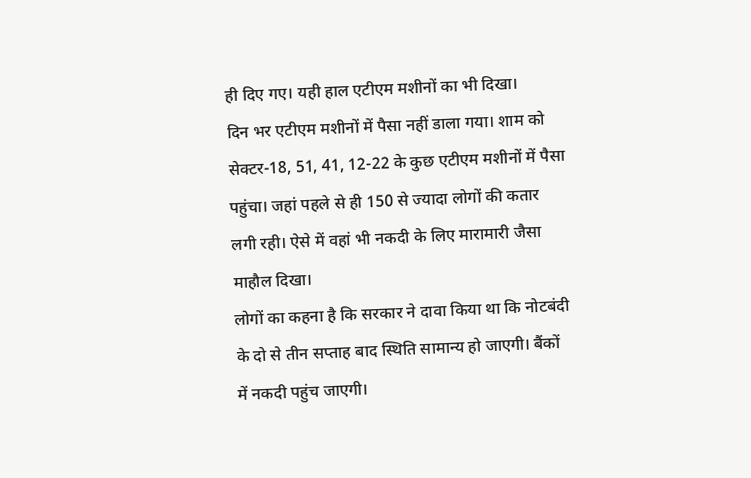ही दिए गए। यही हाल एटीएम मशीनों का भी दिखा।
दिन भर एटीएम मशीनों में पैसा नहीं डाला गया। शाम को सेक्टर-18, 51, 41, 12-22 के कुछ एटीएम मशीनों में पैसा पहुंचा। जहां पहले से ही 150 से ज्यादा लोगों की कतार लगी रही। ऐसे में वहां भी नकदी के लिए मारामारी जैसा माहौल दिखा।
लोगों का कहना है कि सरकार ने दावा किया था कि नोटबंदी के दो से तीन सप्ताह बाद स्थिति सामान्य हो जाएगी। बैंकों में नकदी पहुंच जाएगी।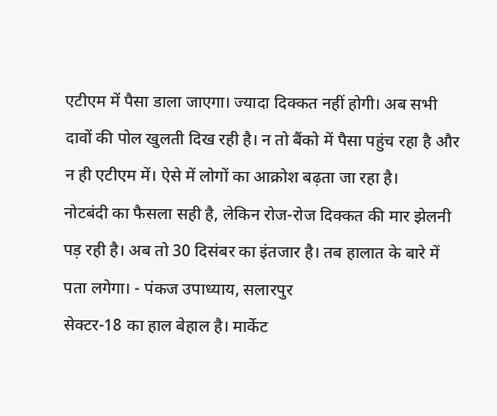एटीएम में पैसा डाला जाएगा। ज्यादा दिक्कत नहीं होगी। अब सभी दावों की पोल खुलती दिख रही है। न तो बैंको में पैसा पहुंच रहा है और न ही एटीएम में। ऐसे में लोगों का आक्रोश बढ़ता जा रहा है।
नोटबंदी का फैसला सही है, लेकिन रोज-रोज दिक्कत की मार झेलनी पड़ रही है। अब तो 30 दिसंबर का इंतजार है। तब हालात के बारे में पता लगेगा। - पंकज उपाध्याय, सलारपुर
सेक्टर-18 का हाल बेहाल है। मार्केट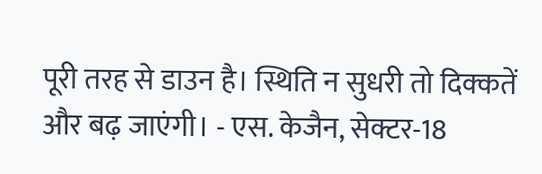पूरी तरह से डाउन है। स्थिति न सुधरी तो दिक्कतें और बढ़ जाएंगी। - एस. केजैन, सेक्टर-18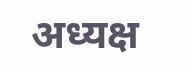अध्यक्ष